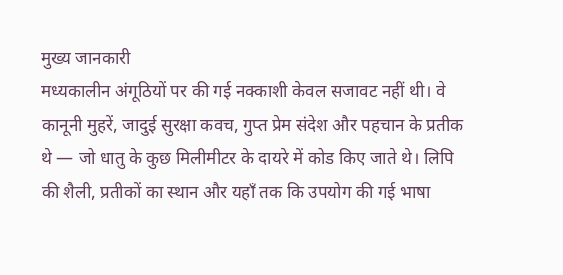मुख्य जानकारी
मध्यकालीन अंगूठियों पर की गई नक्काशी केवल सजावट नहीं थी। वे कानूनी मुहरें, जादुई सुरक्षा कवच, गुप्त प्रेम संदेश और पहचान के प्रतीक थे — जो धातु के कुछ मिलीमीटर के दायरे में कोड किए जाते थे। लिपि की शैली, प्रतीकों का स्थान और यहाँ तक कि उपयोग की गई भाषा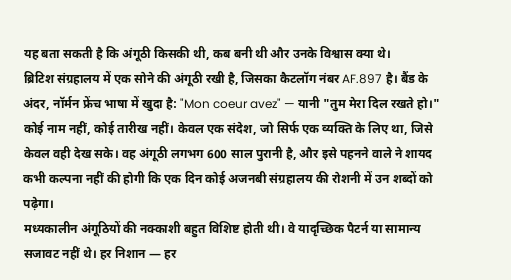यह बता सकती है कि अंगूठी किसकी थी, कब बनी थी और उनके विश्वास क्या थे।
ब्रिटिश संग्रहालय में एक सोने की अंगूठी रखी है, जिसका कैटलॉग नंबर AF.897 है। बैंड के अंदर, नॉर्मन फ्रेंच भाषा में खुदा है: "Mon coeur avez" — यानी "तुम मेरा दिल रखते हो।" कोई नाम नहीं, कोई तारीख नहीं। केवल एक संदेश, जो सिर्फ एक व्यक्ति के लिए था, जिसे केवल वही देख सके। वह अंगूठी लगभग 600 साल पुरानी है, और इसे पहनने वाले ने शायद कभी कल्पना नहीं की होगी कि एक दिन कोई अजनबी संग्रहालय की रोशनी में उन शब्दों को पढ़ेगा।
मध्यकालीन अंगूठियों की नक्काशी बहुत विशिष्ट होती थी। वे यादृच्छिक पैटर्न या सामान्य सजावट नहीं थे। हर निशान — हर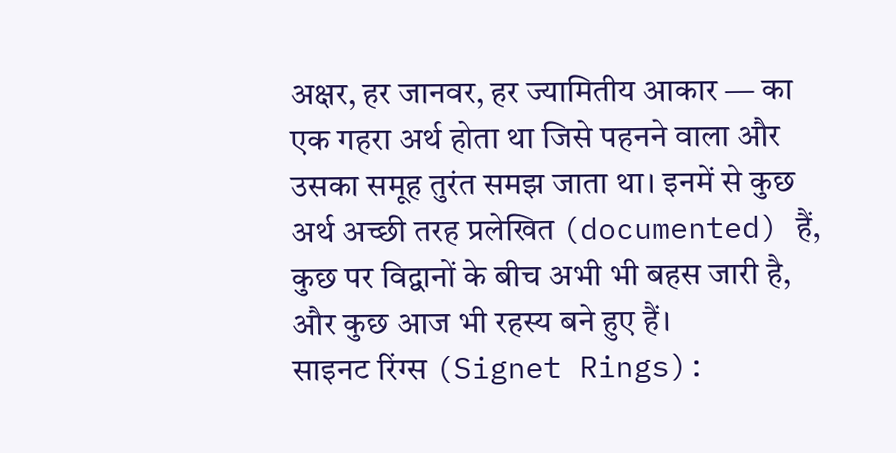अक्षर, हर जानवर, हर ज्यामितीय आकार — का एक गहरा अर्थ होता था जिसे पहनने वाला और उसका समूह तुरंत समझ जाता था। इनमें से कुछ अर्थ अच्छी तरह प्रलेखित (documented) हैं, कुछ पर विद्वानों के बीच अभी भी बहस जारी है, और कुछ आज भी रहस्य बने हुए हैं।
साइनट रिंग्स (Signet Rings):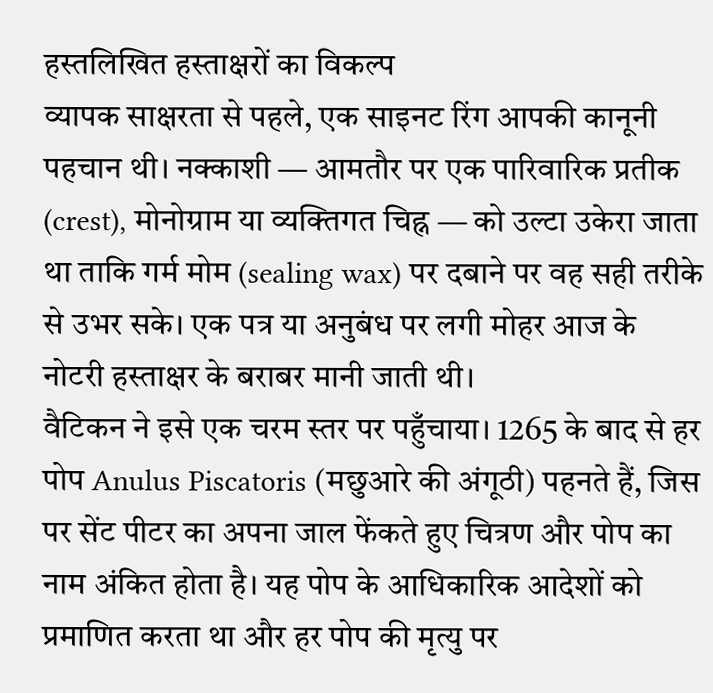हस्तलिखित हस्ताक्षरों का विकल्प
व्यापक साक्षरता से पहले, एक साइनट रिंग आपकी कानूनी पहचान थी। नक्काशी — आमतौर पर एक पारिवारिक प्रतीक (crest), मोनोग्राम या व्यक्तिगत चिह्न — को उल्टा उकेरा जाता था ताकि गर्म मोम (sealing wax) पर दबाने पर वह सही तरीके से उभर सके। एक पत्र या अनुबंध पर लगी मोहर आज के नोटरी हस्ताक्षर के बराबर मानी जाती थी।
वैटिकन ने इसे एक चरम स्तर पर पहुँचाया। 1265 के बाद से हर पोप Anulus Piscatoris (मछुआरे की अंगूठी) पहनते हैं, जिस पर सेंट पीटर का अपना जाल फेंकते हुए चित्रण और पोप का नाम अंकित होता है। यह पोप के आधिकारिक आदेशों को प्रमाणित करता था और हर पोप की मृत्यु पर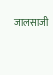जालसाजी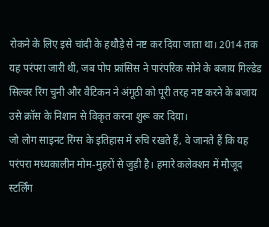रोकने के लिए इसे चांदी के हथौड़े से नष्ट कर दिया जाता था। 2014 तक यह परंपरा जारी थी, जब पोप फ्रांसिस ने पारंपरिक सोने के बजाय गिल्डेड सिल्वर रिंग चुनी और वैटिकन ने अंगूठी को पूरी तरह नष्ट करने के बजाय उसे क्रॉस के निशान से विकृत करना शुरू कर दिया।
जो लोग साइनट रिंग्स के इतिहास में रुचि रखते हैं, वे जानते हैं कि यह परंपरा मध्यकालीन मोम-मुहरों से जुड़ी है। हमारे कलेक्शन में मौजूद स्टर्लिंग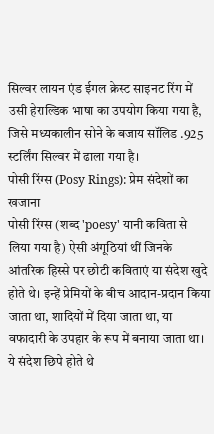सिल्वर लायन एंड ईगल क्रेस्ट साइनट रिंग में उसी हेराल्डिक भाषा का उपयोग किया गया है, जिसे मध्यकालीन सोने के बजाय सॉलिड .925 स्टर्लिंग सिल्वर में ढाला गया है।
पोसी रिंग्स (Posy Rings): प्रेम संदेशों का खजाना
पोसी रिंग्स (शब्द 'poesy' यानी कविता से लिया गया है) ऐसी अंगूठियां थीं जिनके आंतरिक हिस्से पर छोटी कविताएं या संदेश खुदे होते थे। इन्हें प्रेमियों के बीच आदान-प्रदान किया जाता था, शादियों में दिया जाता था, या वफादारी के उपहार के रूप में बनाया जाता था। ये संदेश छिपे होते थे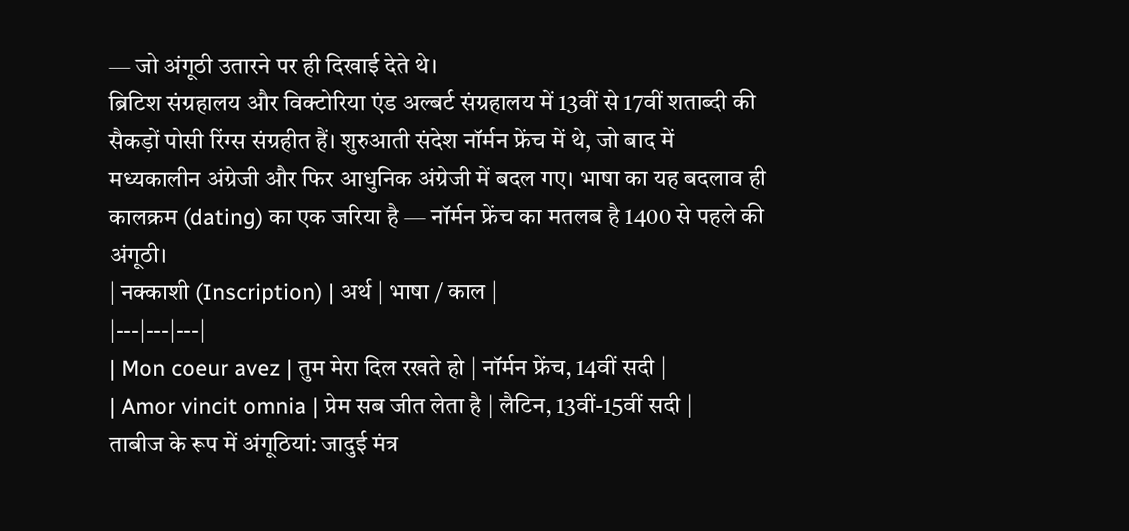— जो अंगूठी उतारने पर ही दिखाई देते थे।
ब्रिटिश संग्रहालय और विक्टोरिया एंड अल्बर्ट संग्रहालय में 13वीं से 17वीं शताब्दी की सैकड़ों पोसी रिंग्स संग्रहीत हैं। शुरुआती संदेश नॉर्मन फ्रेंच में थे, जो बाद में मध्यकालीन अंग्रेजी और फिर आधुनिक अंग्रेजी में बदल गए। भाषा का यह बदलाव ही कालक्रम (dating) का एक जरिया है — नॉर्मन फ्रेंच का मतलब है 1400 से पहले की अंगूठी।
| नक्काशी (Inscription) | अर्थ | भाषा / काल |
|---|---|---|
| Mon coeur avez | तुम मेरा दिल रखते हो | नॉर्मन फ्रेंच, 14वीं सदी |
| Amor vincit omnia | प्रेम सब जीत लेता है | लैटिन, 13वीं-15वीं सदी |
ताबीज के रूप में अंगूठियां: जादुई मंत्र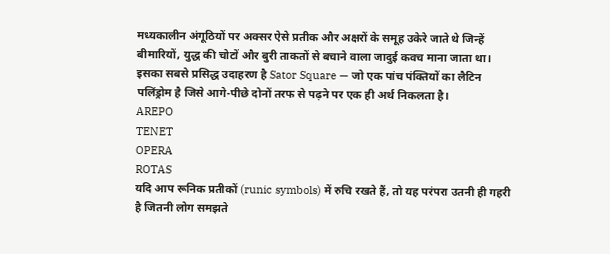मध्यकालीन अंगूठियों पर अक्सर ऐसे प्रतीक और अक्षरों के समूह उकेरे जाते थे जिन्हें बीमारियों, युद्ध की चोटों और बुरी ताकतों से बचाने वाला जादुई कवच माना जाता था।
इसका सबसे प्रसिद्ध उदाहरण है Sator Square — जो एक पांच पंक्तियों का लैटिन पलिंड्रोम है जिसे आगे-पीछे दोनों तरफ से पढ़ने पर एक ही अर्थ निकलता है।
AREPO
TENET
OPERA
ROTAS
यदि आप रूनिक प्रतीकों (runic symbols) में रुचि रखते हैं, तो यह परंपरा उतनी ही गहरी है जितनी लोग समझते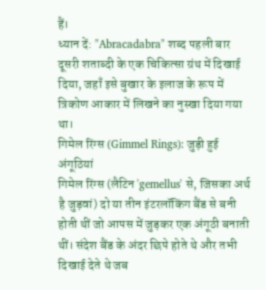हैं।
ध्यान दें: "Abracadabra" शब्द पहली बार दूसरी शताब्दी के एक चिकित्सा ग्रंथ में दिखाई दिया, जहाँ इसे बुखार के इलाज के रूप में त्रिकोण आकार में लिखने का नुस्खा दिया गया था।
गिमेल रिंग्स (Gimmel Rings): जुड़ी हुई अंगूठियां
गिमेल रिंग्स (लैटिन 'gemellus' से, जिसका अर्थ है जुड़वां) दो या तीन इंटरलॉकिंग बैंड से बनी होती थीं जो आपस में जुड़कर एक अंगूठी बनाती थीं। संदेश बैंड के अंदर छिपे होते थे और तभी दिखाई देते थे जब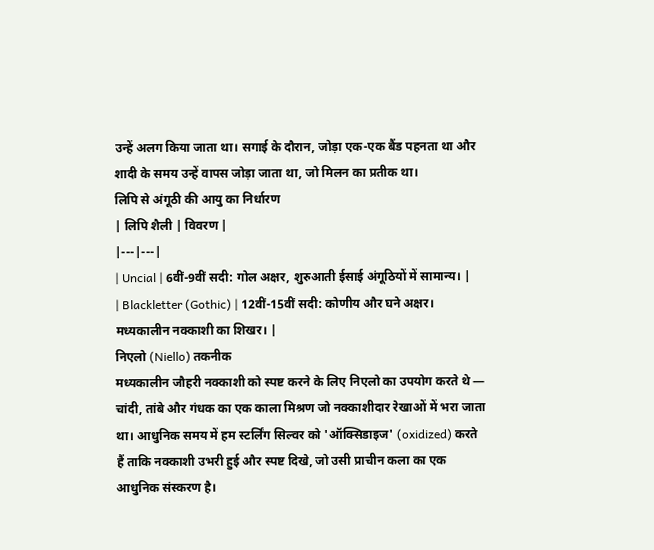उन्हें अलग किया जाता था। सगाई के दौरान, जोड़ा एक-एक बैंड पहनता था और शादी के समय उन्हें वापस जोड़ा जाता था, जो मिलन का प्रतीक था।
लिपि से अंगूठी की आयु का निर्धारण
| लिपि शैली | विवरण |
|---|---|
| Uncial | 6वीं-9वीं सदी: गोल अक्षर, शुरुआती ईसाई अंगूठियों में सामान्य। |
| Blackletter (Gothic) | 12वीं-15वीं सदी: कोणीय और घने अक्षर। मध्यकालीन नक्काशी का शिखर। |
निएलो (Niello) तकनीक
मध्यकालीन जौहरी नक्काशी को स्पष्ट करने के लिए निएलो का उपयोग करते थे — चांदी, तांबे और गंधक का एक काला मिश्रण जो नक्काशीदार रेखाओं में भरा जाता था। आधुनिक समय में हम स्टर्लिंग सिल्वर को 'ऑक्सिडाइज' (oxidized) करते हैं ताकि नक्काशी उभरी हुई और स्पष्ट दिखे, जो उसी प्राचीन कला का एक आधुनिक संस्करण है।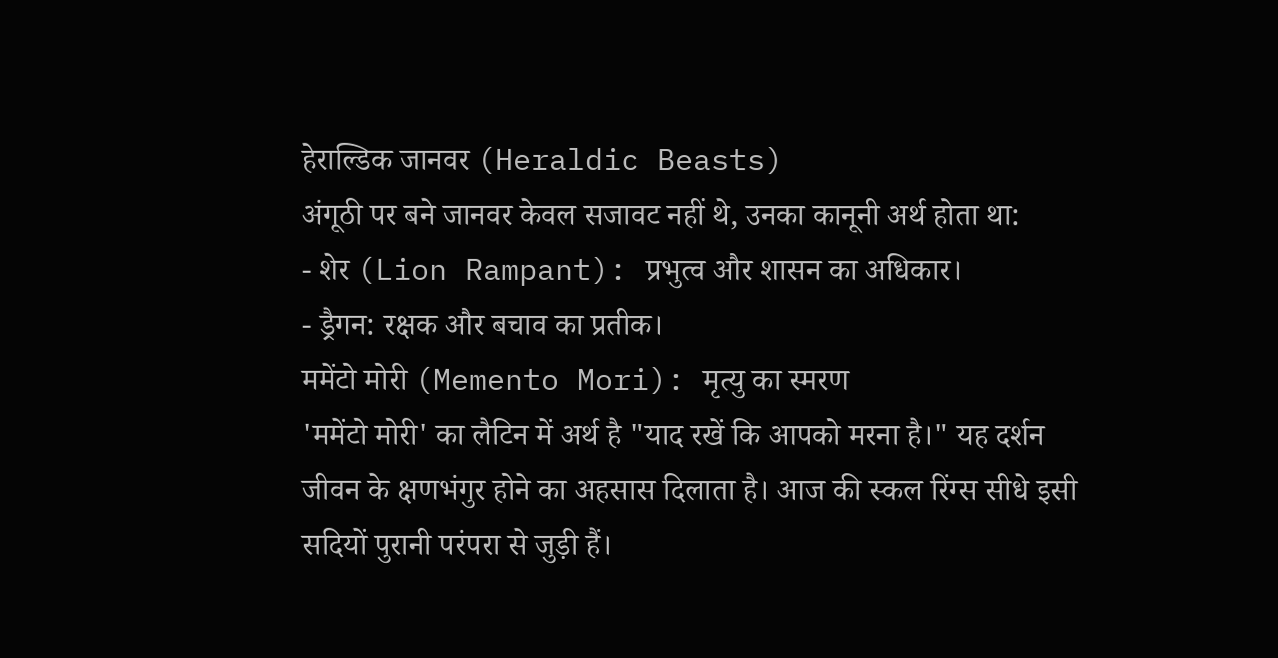हेराल्डिक जानवर (Heraldic Beasts)
अंगूठी पर बने जानवर केवल सजावट नहीं थे, उनका कानूनी अर्थ होता था:
- शेर (Lion Rampant): प्रभुत्व और शासन का अधिकार।
- ड्रैगन: रक्षक और बचाव का प्रतीक।
ममेंटो मोरी (Memento Mori): मृत्यु का स्मरण
'ममेंटो मोरी' का लैटिन में अर्थ है "याद रखें कि आपको मरना है।" यह दर्शन जीवन के क्षणभंगुर होने का अहसास दिलाता है। आज की स्कल रिंग्स सीधे इसी सदियों पुरानी परंपरा से जुड़ी हैं।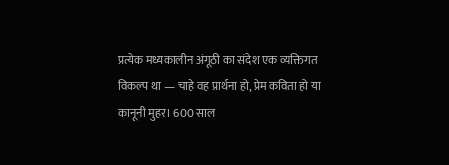प्रत्येक मध्यकालीन अंगूठी का संदेश एक व्यक्तिगत विकल्प था — चाहे वह प्रार्थना हो, प्रेम कविता हो या कानूनी मुहर। 600 साल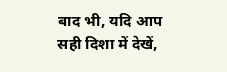बाद भी, यदि आप सही दिशा में देखें,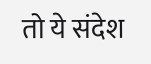तो ये संदेश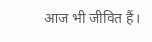आज भी जीवित हैं।